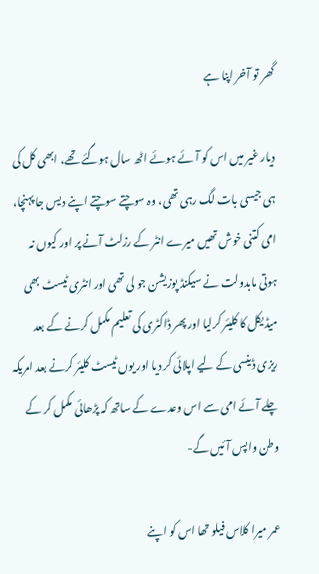گھر تو آخر اپنا ہے

دیار غیر میں اس کو آئے ہوئے اٹھ سال ہوگئے تھے، ابھی کل کی ہی جیسی بات لگ رہی تھی، وہ سوچتے سوچتے اپنے دیس جا پہنچا، امی کتنی خوش تھیں میرے انٹر کے رزلٹ آنے پر اور کیوں نہ ہوتی مابدولت نے سیکنڈ پوزیشن جو لی تھی اور انٹری ٹیسٹ بھی میڈیکل کا کلیئر کرلیا اور پھر ڈاکٹری کی تعلیم مکمل کرنے کے بعد ریزی ڈینسی کے لیے اپلائی کر دیا اور یوں ٹیسٹ کلیئر کرنے بعد امریکہ چلے آئے امی سے اس وعدے کے ساتھ کہ پڑھائی مکمل کر کے وطن واپس آئیں گے-

عمر میرا کلاس فیلو تھا اس کو اپنے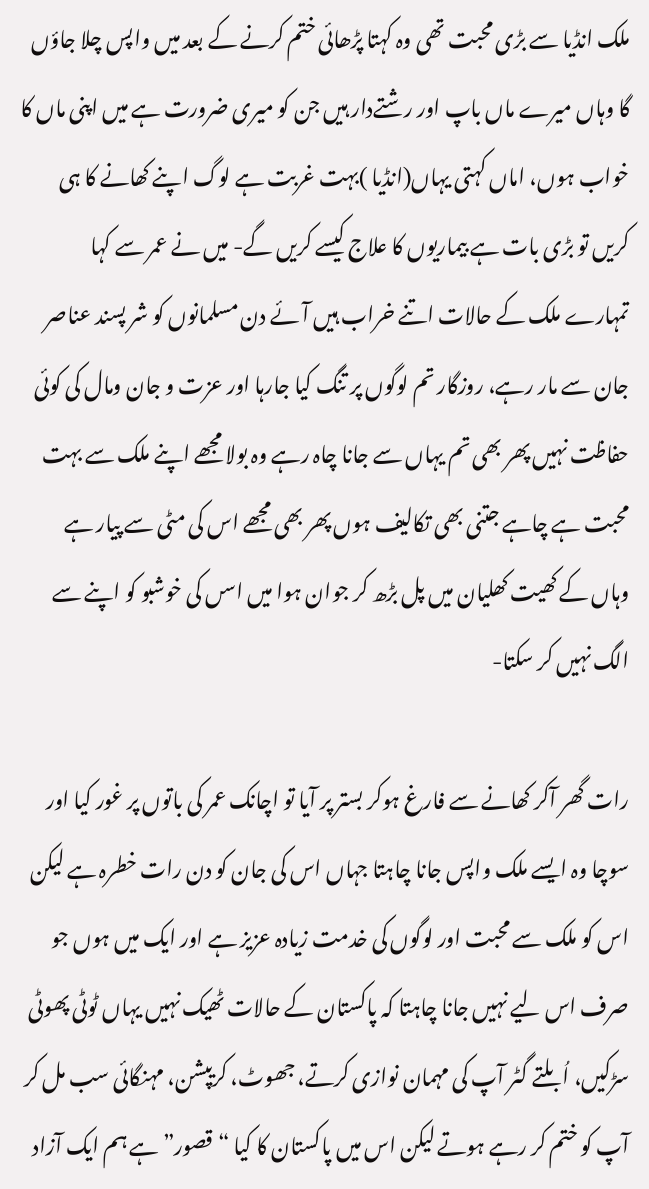ملک انڈیا سے بڑی محبت تھی وہ کہتا پڑھائی ختم کرنے کے بعد میں واپس چلا جاؤں گا وہاں میرے ماں باپ اور رشتےدار ہیں جن کو میری ضرورت ہے میں اپنی ماں کا خواب ہوں، اماں کہتی یہاں(انڈیا )بہت غربت ہے لوگ اپنے کھانے کا ہی کریں تو بڑی بات ہے بیماریوں کا علاج کیسے کریں گے- میں نے عمر سے کہا تمہارے ملک کے حالات اتنے خراب ہیں آئے دن مسلمانوں کو شر پسند عناصر جان سے مار رہے، روزگار تم لوگوں پر تنگ کیا جارہا اور عزت و جان ومال کی کوئی حفاظت نہیں پھر بھی تم یہاں سے جانا چاہ رہے وہ بولا مجھے اپنے ملک سے بہت محبت ہے چاہے جتنی بھی تکالیف ہوں پھر بھی مجھے اس کی مٹی سے پیار ہے وہاں کے کھیت کھلیان میں پل بڑھ کر جوان ہوا میں اسں کی خوشبو کو اپنے سے الگ نہیں کر سکتا-

رات گھر آکر کھانے سے فارغ ہوکر بستر پر آیا تو اچانک عمر کی باتوں پر غور کیا اور سوچا وہ ایسے ملک واپس جانا چاہتا جہاں اس کی جان کو دن رات خطرہ ہے لیکن اس کو ملک سے محبت اور لوگوں کی خدمت زیادہ عزیز ہے اور ایک میں ہوں جو صرف اس لیے نہیں جانا چاہتا کہ پاکستان کے حالات ٹھیک نہیں یہاں ٹوٹی پھوٹی سڑکیں، اُبلتے گٹر آپ کی مہمان نوازی کرتے، جھوٹ، کریپشن، مہنگائی سب مل کر آپ کو ختم کر رہے ہوتے لیکن اس میں پاکستان کا کیا “قصور” ہے ہم ایک آزاد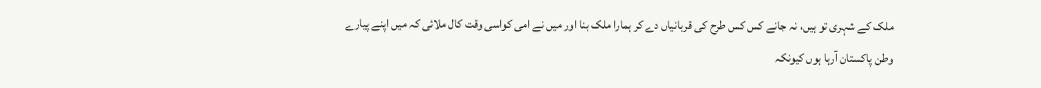ملک کے شہری تو ہیں، نہ جانے کس کس طرح کی قربانیاں دے کر ہمارا ملک بنا اور میں نے امی کواسی وقت کال ملائی کہ میں اپنے پیارے وطن پاکستان آرہا ہوں کیونکہ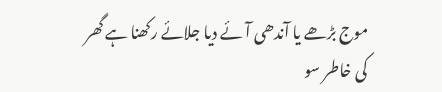موج بڑھے یا آندھی آئے دیا جلائے رکھنا ہے گھر کی خاطر سو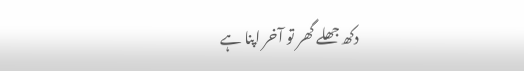دکھ جھلے گھر تو آخر اپنا ہے